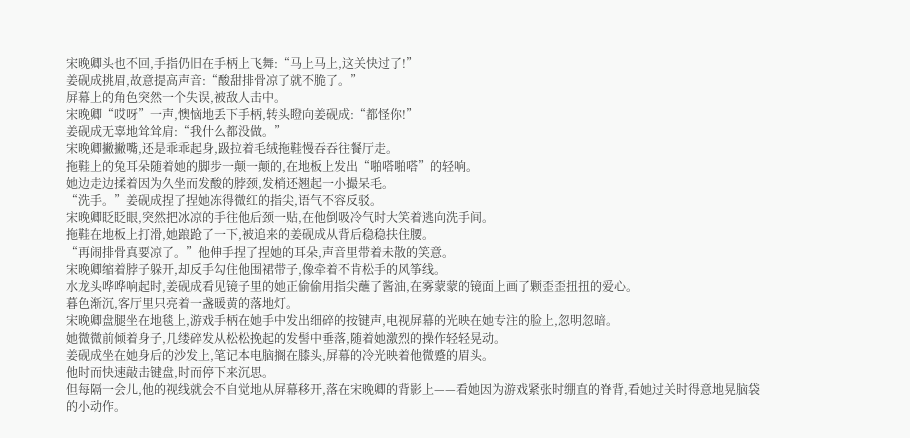宋晚卿头也不回,手指仍旧在手柄上飞舞:“马上马上,这关快过了!”
姜砚成挑眉,故意提高声音:“酸甜排骨凉了就不脆了。”
屏幕上的角色突然一个失误,被敌人击中。
宋晚卿“哎呀”一声,懊恼地丢下手柄,转头瞪向姜砚成:“都怪你!”
姜砚成无辜地耸耸肩:“我什么都没做。”
宋晚卿撇撇嘴,还是乖乖起身,趿拉着毛绒拖鞋慢吞吞往餐厅走。
拖鞋上的兔耳朵随着她的脚步一颠一颠的,在地板上发出“啪嗒啪嗒”的轻响。
她边走边揉着因为久坐而发酸的脖颈,发梢还翘起一小撮呆毛。
“洗手。”姜砚成捏了捏她冻得微红的指尖,语气不容反驳。
宋晚卿眨眨眼,突然把冰凉的手往他后颈一贴,在他倒吸冷气时大笑着逃向洗手间。
拖鞋在地板上打滑,她踉跄了一下,被追来的姜砚成从背后稳稳扶住腰。
“再闹排骨真要凉了。”他伸手捏了捏她的耳朵,声音里带着未散的笑意。
宋晚卿缩着脖子躲开,却反手勾住他围裙带子,像牵着不肯松手的风筝线。
水龙头哗哗响起时,姜砚成看见镜子里的她正偷偷用指尖蘸了酱油,在雾蒙蒙的镜面上画了颗歪歪扭扭的爱心。
暮色渐沉,客厅里只亮着一盏暖黄的落地灯。
宋晚卿盘腿坐在地毯上,游戏手柄在她手中发出细碎的按键声,电视屏幕的光映在她专注的脸上,忽明忽暗。
她微微前倾着身子,几缕碎发从松松挽起的发髻中垂落,随着她激烈的操作轻轻晃动。
姜砚成坐在她身后的沙发上,笔记本电脑搁在膝头,屏幕的冷光映着他微蹙的眉头。
他时而快速敲击键盘,时而停下来沉思。
但每隔一会儿,他的视线就会不自觉地从屏幕移开,落在宋晚卿的背影上——看她因为游戏紧张时绷直的脊背,看她过关时得意地晃脑袋的小动作。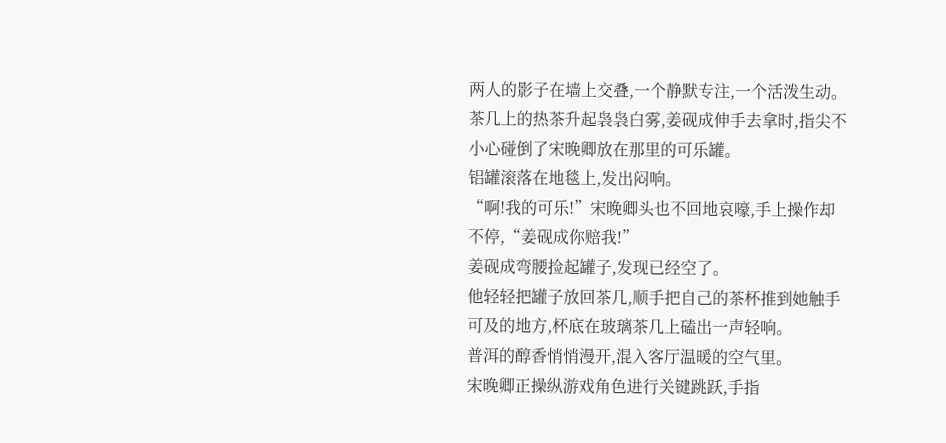两人的影子在墙上交叠,一个静默专注,一个活泼生动。
茶几上的热茶升起袅袅白雾,姜砚成伸手去拿时,指尖不小心碰倒了宋晚卿放在那里的可乐罐。
铝罐滚落在地毯上,发出闷响。
“啊!我的可乐!”宋晚卿头也不回地哀嚎,手上操作却不停,“姜砚成你赔我!”
姜砚成弯腰捡起罐子,发现已经空了。
他轻轻把罐子放回茶几,顺手把自己的茶杯推到她触手可及的地方,杯底在玻璃茶几上磕出一声轻响。
普洱的醇香悄悄漫开,混入客厅温暖的空气里。
宋晚卿正操纵游戏角色进行关键跳跃,手指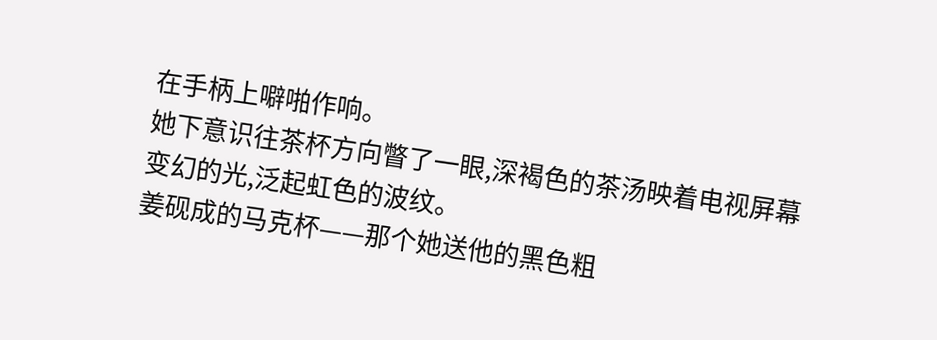在手柄上噼啪作响。
她下意识往茶杯方向瞥了一眼,深褐色的茶汤映着电视屏幕变幻的光,泛起虹色的波纹。
姜砚成的马克杯——那个她送他的黑色粗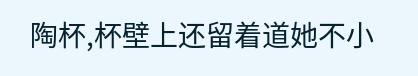陶杯,杯壁上还留着道她不小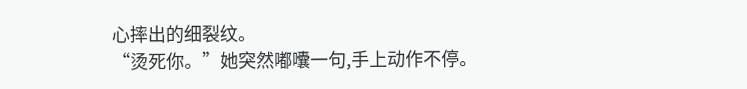心摔出的细裂纹。
“烫死你。”她突然嘟囔一句,手上动作不停。